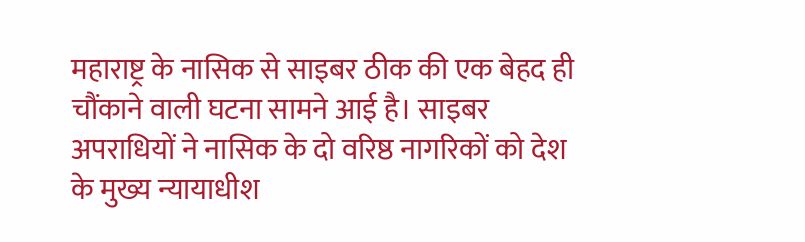महाराष्ट्र के नासिक से साइबर ठीक की एक बेहद ही चौंकाने वाली घटना सामने आई है। साइबर अपराधियों ने नासिक के दो वरिष्ठ नागरिकों को देश के मुख्य न्यायाधीश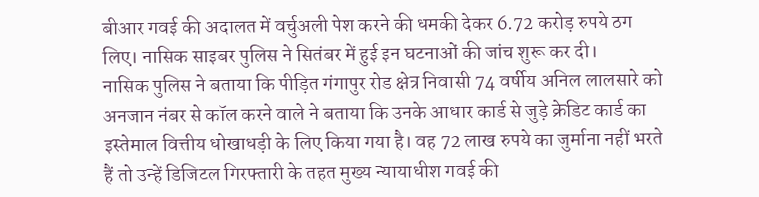बीआर गवई की अदालत में वर्चुअली पेश करने की धमकी देकर 6.72 करोड़ रुपये ठग लिए। नासिक साइबर पुलिस ने सितंबर में हुई इन घटनाओं की जांच शुरू कर दी।
नासिक पुलिस ने बताया कि पीड़ित गंगापुर रोड क्षेत्र निवासी 74 वर्षीय अनिल लालसारे को अनजान नंबर से कॉल करने वाले ने बताया कि उनके आधार कार्ड से जुड़े क्रेडिट कार्ड का इस्तेमाल वित्तीय धोखाधड़ी के लिए किया गया है। वह 72 लाख रुपये का जुर्माना नहीं भरते हैं तो उन्हें डिजिटल गिरफ्तारी के तहत मुख्य न्यायाधीश गवई की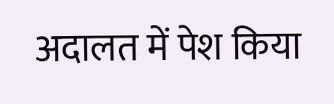अदालत में पेश किया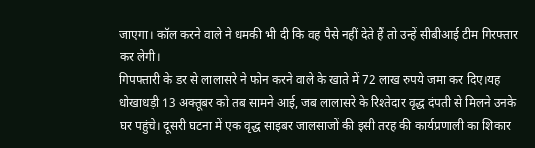जाएगा। कॉल करने वाले ने धमकी भी दी कि वह पैसे नहीं देते हैं तो उन्हें सीबीआई टीम गिरफ्तार कर लेगी।
गिपफ्तारी के डर से लालासरे ने फोन करने वाले के खाते में 72 लाख रुपये जमा कर दिए।यह धोखाधड़ी 13 अक्तूबर को तब सामने आई, जब लालासरे के रिश्तेदार वृद्ध दंपती से मिलने उनके घर पहुंचे। दूसरी घटना में एक वृद्ध साइबर जालसाजों की इसी तरह की कार्यप्रणाली का शिकार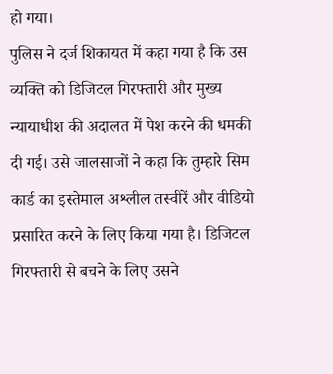हो गया।
पुलिस ने दर्ज शिकायत में कहा गया है कि उस व्यक्ति को डिजिटल गिरफ्तारी और मुख्य न्यायाधीश की अदालत में पेश करने की धमकी दी गई। उसे जालसाजों ने कहा कि तुम्हारे सिम कार्ड का इस्तेमाल अश्लील तस्वीरें और वीडियो प्रसारित करने के लिए किया गया है। डिजिटल गिरफ्तारी से बचने के लिए उसने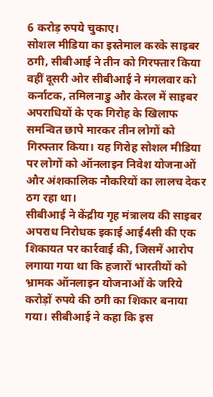6 करोड़ रुपये चुकाए।
सोशल मीडिया का इस्तेमाल करके साइबर ठगी, सीबीआई ने तीन को गिरफ्तार किया
वहीं दूसरी ओर सीबीआई ने मंगलवार को कर्नाटक, तमिलनाडु और केरल में साइबर अपराधियों के एक गिरोह के खिलाफ समन्वित छापे मारकर तीन लोगों को गिरफ्तार किया। यह गिरोह सोशल मीडिया पर लोगों को ऑनलाइन निवेश योजनाओं और अंशकालिक नौकरियों का लालच देकर ठग रहा था।
सीबीआई ने केंद्रीय गृह मंत्रालय की साइबर अपराध निरोधक इकाई आई4सी की एक शिकायत पर कार्रवाई की, जिसमें आरोप लगाया गया था कि हजारों भारतीयों को भ्रामक ऑनलाइन योजनाओं के जरिये करोड़ों रुपये की ठगी का शिकार बनाया गया। सीबीआई ने कहा कि इस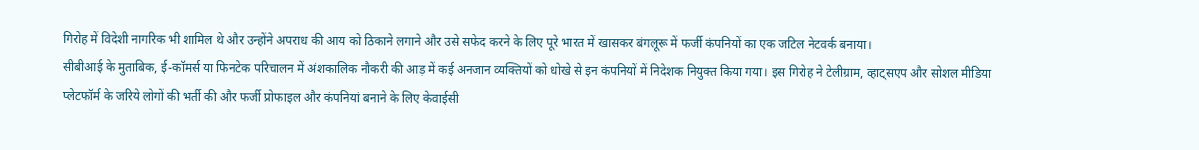गिरोह में विदेशी नागरिक भी शामिल थे और उन्होंने अपराध की आय को ठिकाने लगाने और उसे सफेद करने के लिए पूरे भारत में खासकर बंगलूरू में फर्जी कंपनियों का एक जटिल नेटवर्क बनाया।
सीबीआई के मुताबिक, ई-कॉमर्स या फिनटेक परिचालन में अंशकालिक नौकरी की आड़ में कई अनजान व्यक्तियों को धोखे से इन कंपनियों में निदेशक नियुक्त किया गया। इस गिरोह ने टेलीग्राम, व्हाट्सएप और सोशल मीडिया प्लेटफॉर्म के जरिये लोगों की भर्ती की और फर्जी प्रोफाइल और कंपनियां बनाने के लिए केवाईसी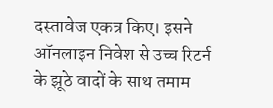दस्तावेज एकत्र किए। इसने ऑनलाइन निवेश से उच्च रिटर्न के झूठे वादों के साथ तमाम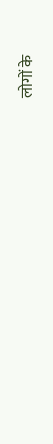लोगों के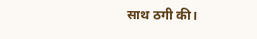साथ ठगी की।